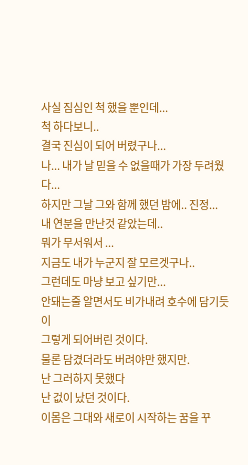사실 짐심인 척 했을 뿐인데...
척 하다보니..
결국 진심이 되어 버렸구나...
나... 내가 날 믿을 수 없을때가 가장 두려웠다...
하지만 그날 그와 함께 했던 밤에.. 진정...
내 연분을 만난것 같았는데..
뭐가 무서워서 ...
지금도 내가 누군지 잘 모르겟구나..
그런데도 마냥 보고 싶기만...
안돼는줄 알면서도 비가내려 호수에 담기듯이
그렇게 되어버린 것이다.
물론 담겼더라도 버려야만 했지만.
난 그러하지 못했다
난 겂이 났던 것이다.
이몸은 그대와 새로이 시작하는 꿈을 꾸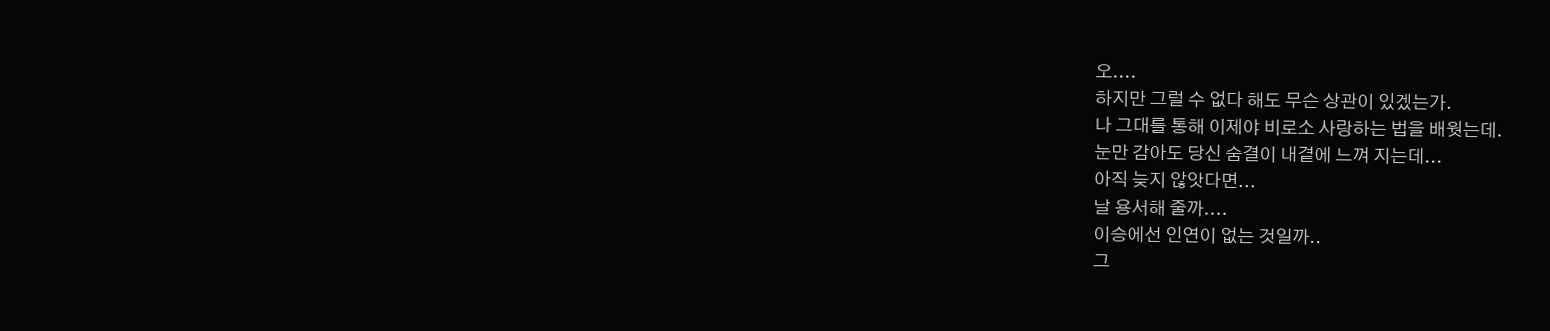오....
하지만 그럴 수 없다 해도 무슨 상관이 있겠는가.
나 그대를 통해 이제야 비로소 사랑하는 법을 배웟는데.
눈만 감아도 당신 숨결이 내곁에 느껴 지는데...
아직 늦지 않앗다면...
날 용서해 줄까....
이승에선 인연이 없는 것일까..
그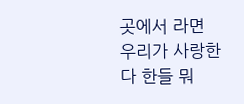곳에서 라면 우리가 사랑한다 한들 뭐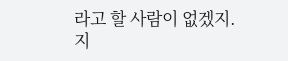라고 할 사람이 없겠지.
지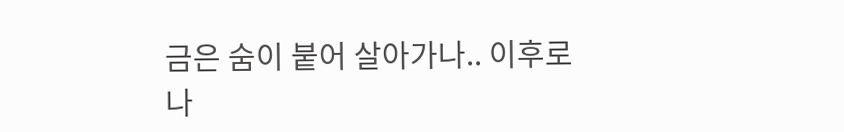금은 숨이 붙어 살아가나.. 이후로
나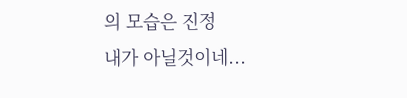의 모습은 진정
내가 아닐것이네...